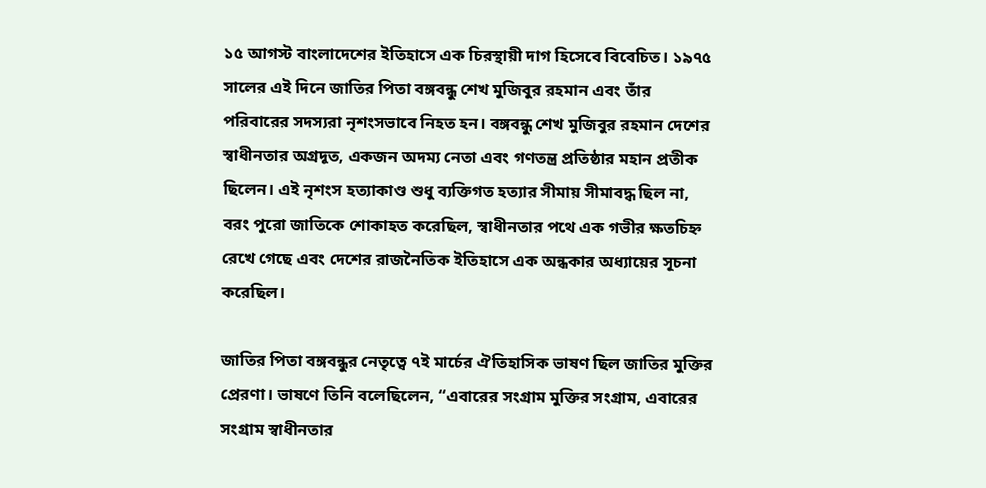১৫ আগস্ট বাংলাদেশের ইতিহাসে এক চিরস্থায়ী দাগ হিসেবে বিবেচিত। ১৯৭৫ সালের এই দিনে জাতির পিতা বঙ্গবন্ধু শেখ মুজিবুর রহমান এবং তাঁর পরিবারের সদস্যরা নৃশংসভাবে নিহত হন। বঙ্গবন্ধু শেখ মুজিবুর রহমান দেশের স্বাধীনতার অগ্রদূত, একজন অদম্য নেতা এবং গণতন্ত্র প্রতিষ্ঠার মহান প্রতীক ছিলেন। এই নৃশংস হত্যাকাণ্ড শুধু ব্যক্তিগত হত্যার সীমায় সীমাবদ্ধ ছিল না, বরং পুরো জাতিকে শোকাহত করেছিল, স্বাধীনতার পথে এক গভীর ক্ষতচিহ্ন রেখে গেছে এবং দেশের রাজনৈতিক ইতিহাসে এক অন্ধকার অধ্যায়ের সূচনা করেছিল।

জাতির পিতা বঙ্গবন্ধুর নেতৃত্বে ৭ই মার্চের ঐতিহাসিক ভাষণ ছিল জাতির মুক্তির প্রেরণা। ভাষণে তিনি বলেছিলেন, “এবারের সংগ্রাম মুক্তির সংগ্রাম, এবারের সংগ্রাম স্বাধীনতার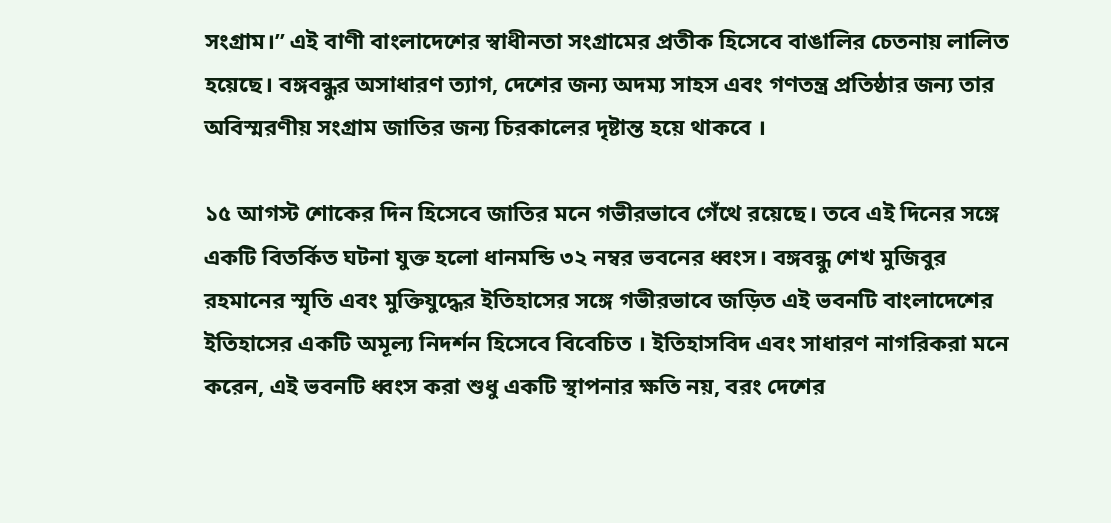সংগ্রাম।” এই বাণী বাংলাদেশের স্বাধীনতা সংগ্রামের প্রতীক হিসেবে বাঙালির চেতনায় লালিত হয়েছে। বঙ্গবন্ধুর অসাধারণ ত্যাগ, দেশের জন্য অদম্য সাহস এবং গণতন্ত্র প্রতিষ্ঠার জন্য তার অবিস্মরণীয় সংগ্রাম জাতির জন্য চিরকালের দৃষ্টান্ত হয়ে থাকবে ।

১৫ আগস্ট শোকের দিন হিসেবে জাতির মনে গভীরভাবে গেঁথে রয়েছে। তবে এই দিনের সঙ্গে একটি বিতর্কিত ঘটনা যুক্ত হলো ধানমন্ডি ৩২ নম্বর ভবনের ধ্বংস। বঙ্গবন্ধু শেখ মুজিবুর রহমানের স্মৃতি এবং মুক্তিযুদ্ধের ইতিহাসের সঙ্গে গভীরভাবে জড়িত এই ভবনটি বাংলাদেশের ইতিহাসের একটি অমূল্য নিদর্শন হিসেবে বিবেচিত । ইতিহাসবিদ এবং সাধারণ নাগরিকরা মনে করেন, এই ভবনটি ধ্বংস করা শুধু একটি স্থাপনার ক্ষতি নয়, বরং দেশের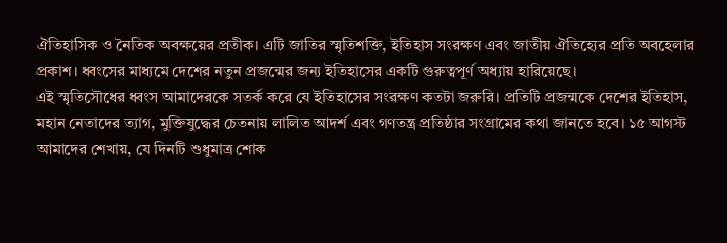ঐতিহাসিক ও নৈতিক অবক্ষয়ের প্রতীক। এটি জাতির স্মৃতিশক্তি, ইতিহাস সংরক্ষণ এবং জাতীয় ঐতিহ্যের প্রতি অবহেলার প্রকাশ। ধ্বংসের মাধ্যমে দেশের নতুন প্রজন্মের জন্য ইতিহাসের একটি গুরুত্বপূর্ণ অধ্যায় হারিয়েছে।
এই স্মৃতিসৌধের ধ্বংস আমাদেরকে সতর্ক করে যে ইতিহাসের সংরক্ষণ কতটা জরুরি। প্রতিটি প্রজন্মকে দেশের ইতিহাস, মহান নেতাদের ত্যাগ, মুক্তিযুদ্ধের চেতনায় লালিত আদর্শ এবং গণতন্ত্র প্রতিষ্ঠার সংগ্রামের কথা জানতে হবে। ১৫ আগস্ট আমাদের শেখায়, যে দিনটি শুধুমাত্র শোক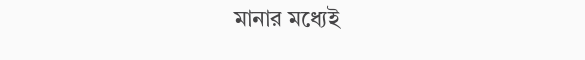মানার মধ্যেই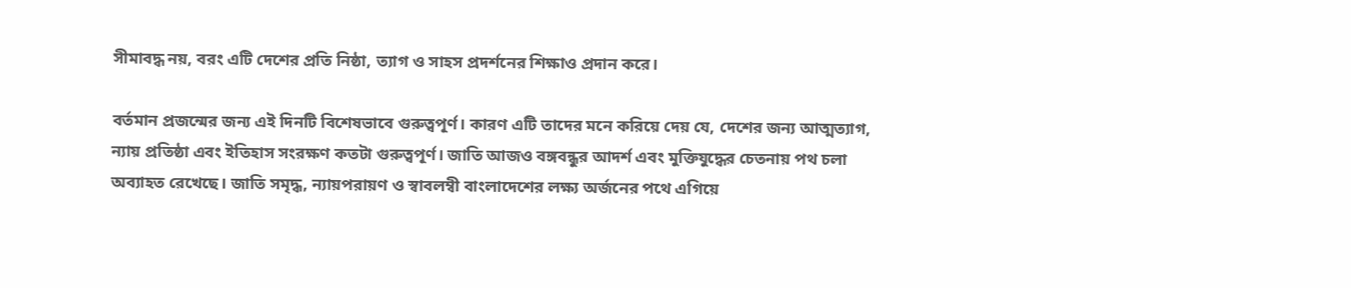সীমাবদ্ধ নয়, বরং এটি দেশের প্রতি নিষ্ঠা, ত্যাগ ও সাহস প্রদর্শনের শিক্ষাও প্রদান করে।

বর্তমান প্রজন্মের জন্য এই দিনটি বিশেষভাবে গুরুত্বপূর্ণ। কারণ এটি তাদের মনে করিয়ে দেয় যে, দেশের জন্য আত্মত্যাগ, ন্যায় প্রতিষ্ঠা এবং ইতিহাস সংরক্ষণ কতটা গুরুত্বপূর্ণ। জাতি আজও বঙ্গবন্ধুর আদর্শ এবং মুক্তিযুদ্ধের চেতনায় পথ চলা অব্যাহত রেখেছে। জাতি সমৃদ্ধ, ন্যায়পরায়ণ ও স্বাবলম্বী বাংলাদেশের লক্ষ্য অর্জনের পথে এগিয়ে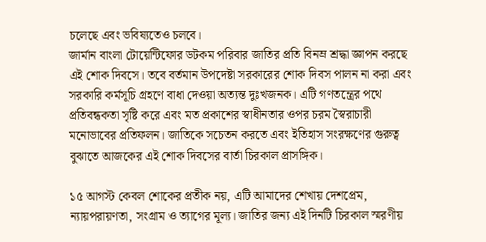চলেছে এবং ভবিষ্যতেও চলবে।
জার্মান বাংলা টোয়েন্টিফোর ডটকম পরিবার জাতির প্রতি বিনম্র শ্রদ্ধা জ্ঞাপন করছে এই শোক দিবসে। তবে বর্তমান উপদেষ্টা সরকারের শোক দিবস পালন না করা এবং সরকারি কর্মসূচি গ্রহণে বাধা দেওয়া অত্যন্ত দুঃখজনক। এটি গণতন্ত্রের পথে প্রতিবন্ধকতা সৃষ্টি করে এবং মত প্রকাশের স্বাধীনতার ওপর চরম স্বৈরাচারী মনোভাবের প্রতিফলন। জাতিকে সচেতন করতে এবং ইতিহাস সংরক্ষণের গুরুত্ব বুঝাতে আজকের এই শোক দিবসের বার্তা চিরকাল প্রাসঙ্গিক।

১৫ আগস্ট কেবল শোকের প্রতীক নয়, এটি আমাদের শেখায় দেশপ্রেম, ন্যায়পরায়ণতা, সংগ্রাম ও ত্যাগের মূল্য। জাতির জন্য এই দিনটি চিরকাল স্মরণীয়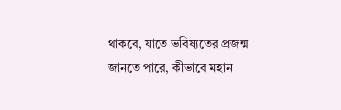থাকবে, যাতে ভবিষ্যতের প্রজন্ম জানতে পারে, কীভাবে মহান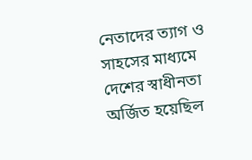নেতাদের ত্যাগ ও সাহসের মাধ্যমে দেশের স্বাধীনতা অর্জিত হয়েছিল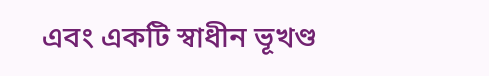এবং একটি স্বাধীন ভূখণ্ড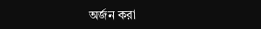অর্জন করা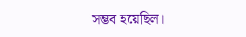সম্ভব হয়েছিল।